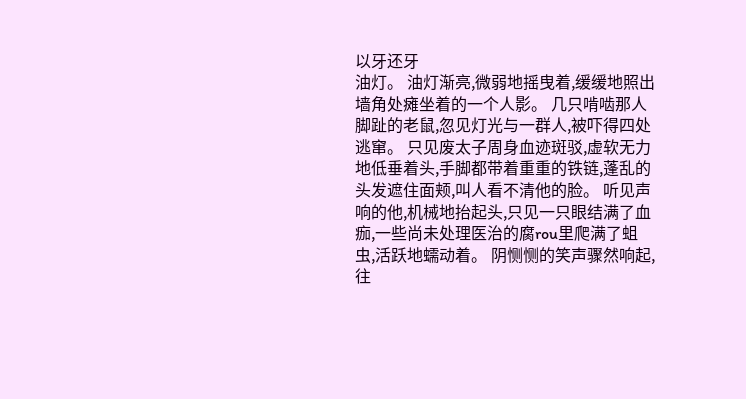以牙还牙
油灯。 油灯渐亮,微弱地摇曳着,缓缓地照出墙角处瘫坐着的一个人影。 几只啃啮那人脚趾的老鼠,忽见灯光与一群人,被吓得四处逃窜。 只见废太子周身血迹斑驳,虚软无力地低垂着头,手脚都带着重重的铁链,蓬乱的头发遮住面颊,叫人看不清他的脸。 听见声响的他,机械地抬起头,只见一只眼结满了血痂,一些尚未处理医治的腐rou里爬满了蛆虫,活跃地蠕动着。 阴恻恻的笑声骤然响起,往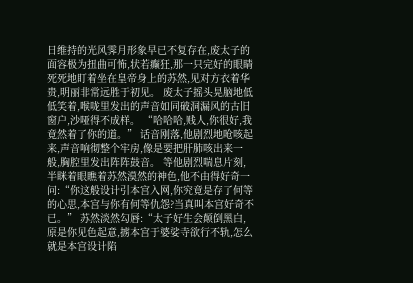日维持的光风霁月形象早已不复存在,废太子的面容极为扭曲可怖,状若癫狂,那一只完好的眼睛死死地盯着坐在皇帝身上的苏然,见对方衣着华贵,明丽非常远胜于初见。 废太子摇头晃脑地低低笑着,喉咙里发出的声音如同破洞漏风的古旧窗户,沙哑得不成样。 “哈哈哈,贱人,你很好,我竟然着了你的道。” 话音刚落,他剧烈地呛咳起来,声音响彻整个牢房,像是要把肝肺咳出来一般,胸腔里发出阵阵鼓音。 等他剧烈喘息片刻,半眯着眼瞧着苏然漠然的神色,他不由得好奇一问:“你这般设计引本宫入网,你究竟是存了何等的心思,本宫与你有何等仇怨?当真叫本宫好奇不已。” 苏然淡然勾唇:“太子好生会颠倒黑白,原是你见色起意,掳本宫于婆娑寺欲行不轨,怎么就是本宫设计陷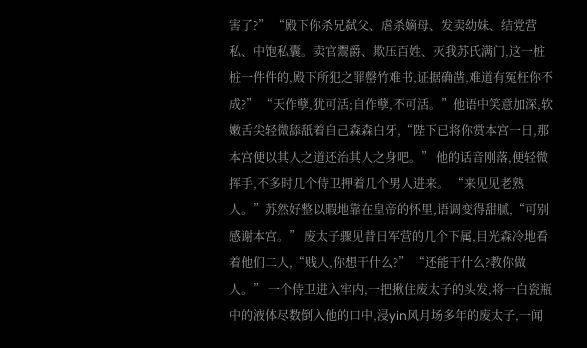害了?” “殿下你杀兄弑父、虐杀嫡母、发卖幼妹、结党营私、中饱私囊。卖官鬻爵、欺压百姓、灭我苏氏满门,这一桩桩一件件的,殿下所犯之罪罄竹难书,证据确凿,难道有冤枉你不成?” “天作孽,犹可活;自作孽,不可活。”他语中笑意加深,软嫩舌尖轻微舔舐着自己森森白牙,“陛下已将你赏本宫一日,那本宫便以其人之道还治其人之身吧。” 他的话音刚落,便轻微挥手,不多时几个侍卫押着几个男人进来。 “来见见老熟人。”苏然好整以暇地靠在皇帝的怀里,语调变得甜腻,“可别感谢本宫。” 废太子骤见昔日军营的几个下属,目光森冷地看着他们二人,“贱人,你想干什么?” “还能干什么?教你做人。” 一个侍卫进入牢内,一把揪住废太子的头发,将一白瓷瓶中的液体尽数倒入他的口中,浸yin风月场多年的废太子,一闻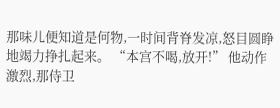那味儿便知道是何物,一时间背脊发凉,怒目圆睁地竭力挣扎起来。 “本宫不喝,放开!” 他动作激烈,那侍卫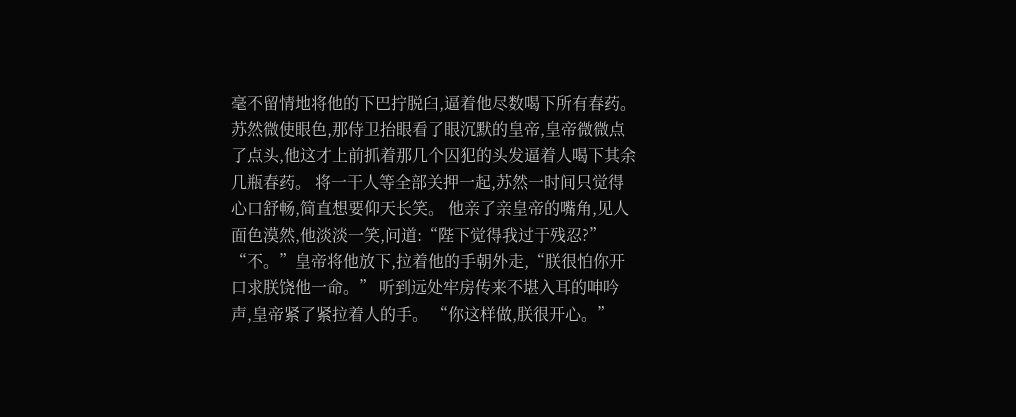毫不留情地将他的下巴拧脱臼,逼着他尽数喝下所有春药。 苏然微使眼色,那侍卫抬眼看了眼沉默的皇帝,皇帝微微点了点头,他这才上前抓着那几个囚犯的头发逼着人喝下其余几瓶春药。 将一干人等全部关押一起,苏然一时间只觉得心口舒畅,简直想要仰天长笑。 他亲了亲皇帝的嘴角,见人面色漠然,他淡淡一笑,问道:“陛下觉得我过于残忍?” “不。”皇帝将他放下,拉着他的手朝外走,“朕很怕你开口求朕饶他一命。” 听到远处牢房传来不堪入耳的呻吟声,皇帝紧了紧拉着人的手。 “你这样做,朕很开心。”